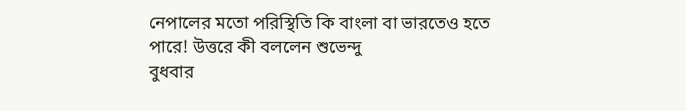নেপালের মতো পরিস্থিতি কি বাংলা বা ভারতেও হতে পারে! উত্তরে কী বললেন শুভেন্দু
বুধবার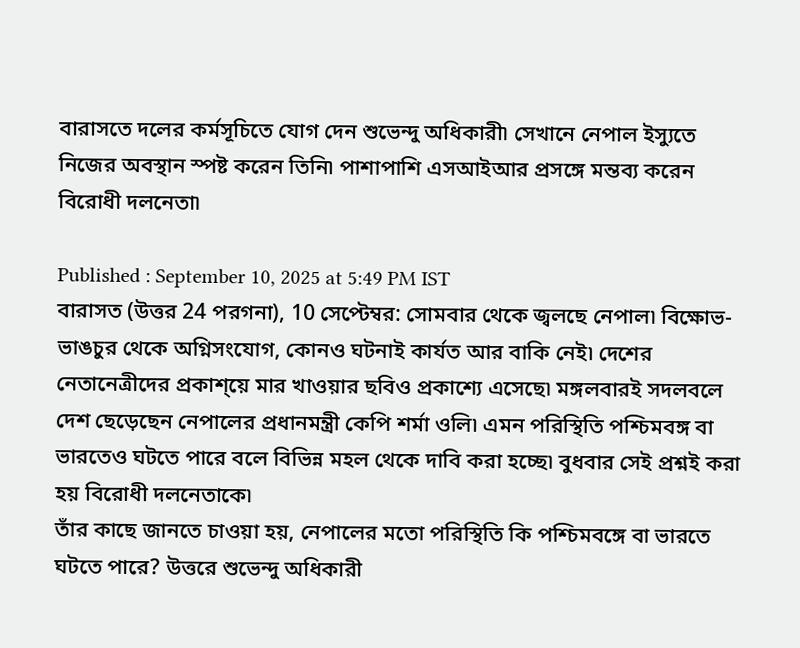বারাসতে দলের কর্মসূচিতে যোগ দেন শুভেন্দু অধিকারী৷ সেখানে নেপাল ইস্যুতে নিজের অবস্থান স্পষ্ট করেন তিনি৷ পাশাপাশি এসআইআর প্রসঙ্গে মন্তব্য করেন বিরোধী দলনেতা৷

Published : September 10, 2025 at 5:49 PM IST
বারাসত (উত্তর 24 পরগনা), 10 সেপ্টেম্বর: সোমবার থেকে জ্বলছে নেপাল৷ বিক্ষোভ-ভাঙচুর থেকে অগ্নিসংযোগ, কোনও ঘটনাই কার্যত আর বাকি নেই৷ দেশের নেতানেত্রীদের প্রকাশ্য়ে মার খাওয়ার ছবিও প্রকাশ্যে এসেছে৷ মঙ্গলবারই সদলবলে দেশ ছেড়েছেন নেপালের প্রধানমন্ত্রী কেপি শর্মা ওলি৷ এমন পরিস্থিতি পশ্চিমবঙ্গ বা ভারতেও ঘটতে পারে বলে বিভিন্ন মহল থেকে দাবি করা হচ্ছে৷ বুধবার সেই প্রশ্নই করা হয় বিরোধী দলনেতাকে৷
তাঁর কাছে জানতে চাওয়া হয়, নেপালের মতো পরিস্থিতি কি পশ্চিমবঙ্গে বা ভারতে ঘটতে পারে? উত্তরে শুভেন্দু অধিকারী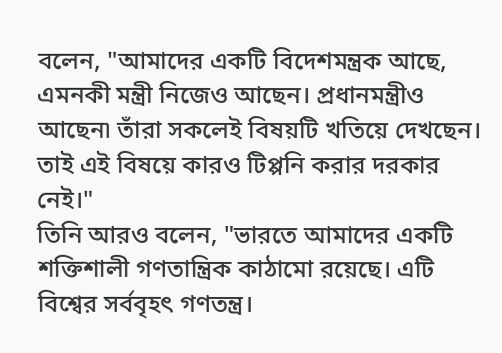বলেন, "আমাদের একটি বিদেশমন্ত্রক আছে, এমনকী মন্ত্রী নিজেও আছেন। প্রধানমন্ত্রীও আছেন৷ তাঁরা সকলেই বিষয়টি খতিয়ে দেখছেন। তাই এই বিষয়ে কারও টিপ্পনি করার দরকার নেই।"
তিনি আরও বলেন, "ভারতে আমাদের একটি শক্তিশালী গণতান্ত্রিক কাঠামো রয়েছে। এটি বিশ্বের সর্ববৃহৎ গণতন্ত্র।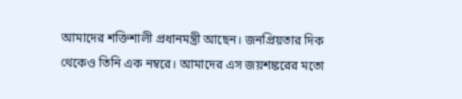আমাদের শক্তিশালী প্রধানমন্ত্রী আছেন। জনপ্রিয়তার দিক থেকেও তিনি এক নম্বরে। আমাদের এস জয়শঙ্করের মতো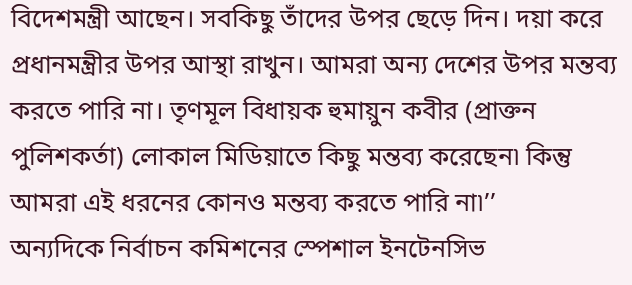বিদেশমন্ত্রী আছেন। সবকিছু তাঁদের উপর ছেড়ে দিন। দয়া করে প্রধানমন্ত্রীর উপর আস্থা রাখুন। আমরা অন্য দেশের উপর মন্তব্য করতে পারি না। তৃণমূল বিধায়ক হুমায়ুন কবীর (প্রাক্তন পুলিশকর্তা) লোকাল মিডিয়াতে কিছু মন্তব্য করেছেন৷ কিন্তু আমরা এই ধরনের কোনও মন্তব্য করতে পারি না৷’’
অন্যদিকে নির্বাচন কমিশনের স্পেশাল ইনটেনসিভ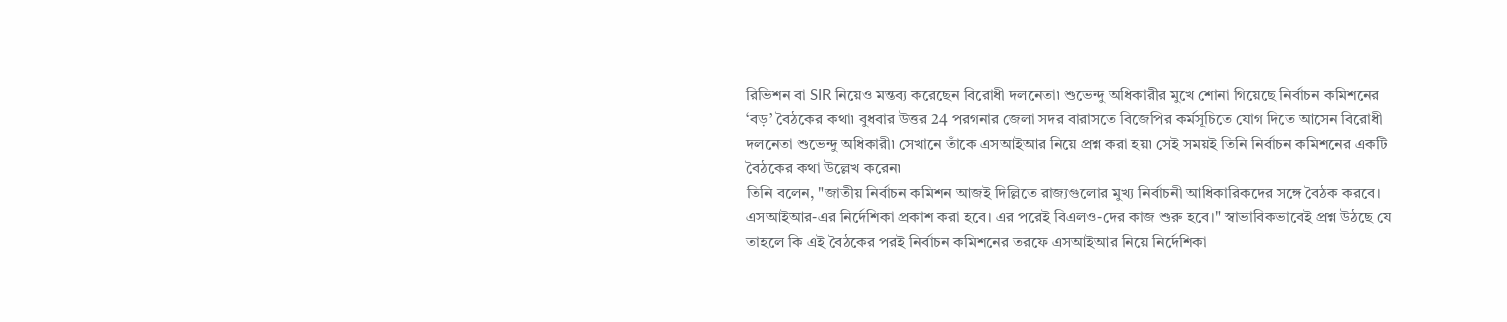রিভিশন বা SIR নিয়েও মন্তব্য করেছেন বিরোধী দলনেতা৷ শুভেন্দু অধিকারীর মুখে শোনা গিয়েছে নির্বাচন কমিশনের ‘বড়’ বৈঠকের কথা৷ বুধবার উত্তর 24 পরগনার জেলা সদর বারাসতে বিজেপির কর্মসূচিতে যোগ দিতে আসেন বিরোধী দলনেতা শুভেন্দু অধিকারী৷ সেখানে তাঁকে এসআইআর নিয়ে প্রশ্ন করা হয়৷ সেই সময়ই তিনি নির্বাচন কমিশনের একটি বৈঠকের কথা উল্লেখ করেন৷
তিনি বলেন, "জাতীয় নির্বাচন কমিশন আজই দিল্লিতে রাজ্যগুলোর মুখ্য নির্বাচনী আধিকারিকদের সঙ্গে বৈঠক করবে। এসআইআর-এর নির্দেশিকা প্রকাশ করা হবে। এর পরেই বিএলও-দের কাজ শুরু হবে।" স্বাভাবিকভাবেই প্রশ্ন উঠছে যে তাহলে কি এই বৈঠকের পরই নির্বাচন কমিশনের তরফে এসআইআর নিয়ে নির্দেশিকা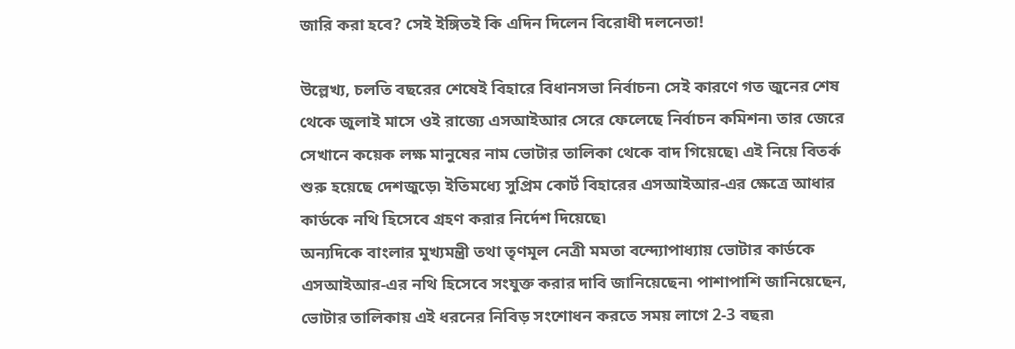জারি করা হবে? সেই ইঙ্গিতই কি এদিন দিলেন বিরোধী দলনেতা!

উল্লেখ্য, চলতি বছরের শেষেই বিহারে বিধানসভা নির্বাচন৷ সেই কারণে গত জুনের শেষ থেকে জুলাই মাসে ওই রাজ্যে এসআইআর সেরে ফেলেছে নির্বাচন কমিশন৷ তার জেরে সেখানে কয়েক লক্ষ মানুষের নাম ভোটার তালিকা থেকে বাদ গিয়েছে৷ এই নিয়ে বিতর্ক শুরু হয়েছে দেশজুড়ে৷ ইতিমধ্যে সুপ্রিম কোর্ট বিহারের এসআইআর-এর ক্ষেত্রে আধার কার্ডকে নথি হিসেবে গ্রহণ করার নির্দেশ দিয়েছে৷
অন্যদিকে বাংলার মুখ্যমন্ত্রী তথা তৃণমূল নেত্রী মমতা বন্দ্যোপাধ্যায় ভোটার কার্ডকে এসআইআর-এর নথি হিসেবে সংযুক্ত করার দাবি জানিয়েছেন৷ পাশাপাশি জানিয়েছেন, ভোটার তালিকায় এই ধরনের নিবিড় সংশোধন করতে সময় লাগে 2-3 বছর৷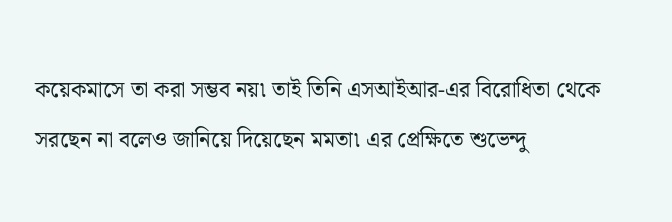কয়েকমাসে তা করা সম্ভব নয়৷ তাই তিনি এসআইআর-এর বিরোধিতা থেকে সরছেন না বলেও জানিয়ে দিয়েছেন মমতা৷ এর প্রেক্ষিতে শুভেন্দু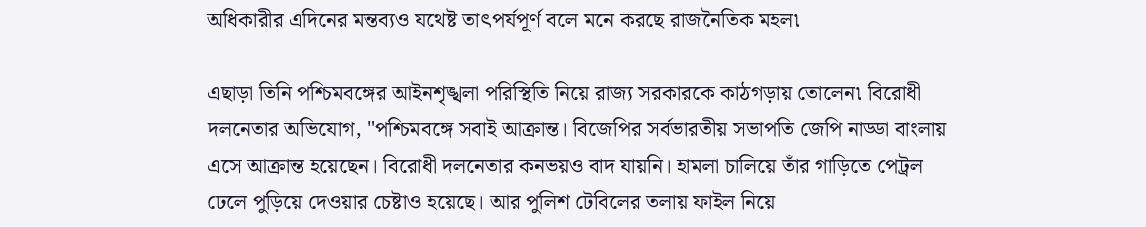অধিকারীর এদিনের মন্তব্যও যথেষ্ট তাৎপর্যপূর্ণ বলে মনে করছে রাজনৈতিক মহল৷

এছাড়া তিনি পশ্চিমবঙ্গের আইনশৃঙ্খলা পরিস্থিতি নিয়ে রাজ্য সরকারকে কাঠগড়ায় তোলেন৷ বিরোধী দলনেতার অভিযোগ, "পশ্চিমবঙ্গে সবাই আক্রান্ত। বিজেপির সর্বভারতীয় সভাপতি জেপি নাড্ডা বাংলায় এসে আক্রান্ত হয়েছেন। বিরোধী দলনেতার কনভয়ও বাদ যায়নি। হামলা চালিয়ে তাঁর গাড়িতে পেট্রল ঢেলে পুড়িয়ে দেওয়ার চেষ্টাও হয়েছে। আর পুলিশ টেবিলের তলায় ফাইল নিয়ে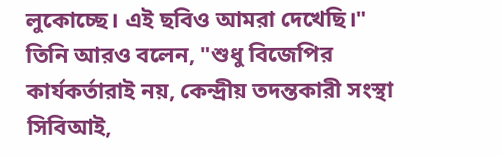লুকোচ্ছে। এই ছবিও আমরা দেখেছি।"
তিনি আরও বলেন, "শুধু বিজেপির কার্যকর্তারাই নয়, কেন্দ্রীয় তদন্তকারী সংস্থা সিবিআই,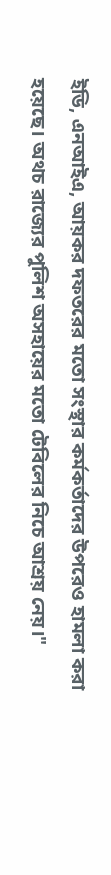ইডি, এনআইএ, আয়কর দফতরের মতো সংস্থার কর্মকর্তাদের উপরেও হামলা করা হয়েছে। অথচ রাজ্যের পুলিশ অসহায়ের মতো টেবিলের নিচে আশ্রয় নেয়।"